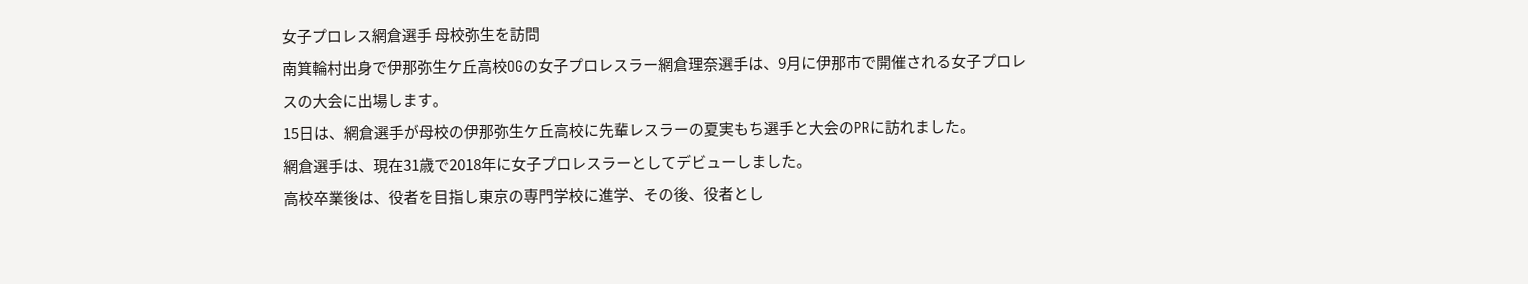女子プロレス網倉選手 母校弥生を訪問
南箕輪村出身で伊那弥生ケ丘高校OGの女子プロレスラー網倉理奈選手は、9月に伊那市で開催される女子プロレスの大会に出場します。
15日は、網倉選手が母校の伊那弥生ケ丘高校に先輩レスラーの夏実もち選手と大会のPRに訪れました。
網倉選手は、現在31歳で2018年に女子プロレスラーとしてデビューしました。
高校卒業後は、役者を目指し東京の専門学校に進学、その後、役者とし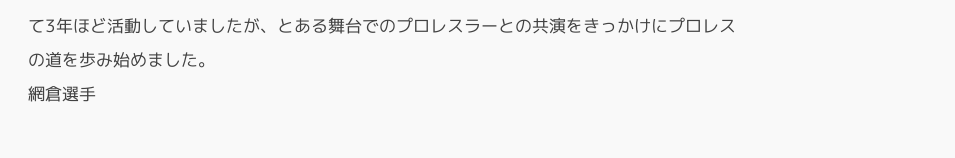て3年ほど活動していましたが、とある舞台でのプロレスラーとの共演をきっかけにプロレスの道を歩み始めました。
網倉選手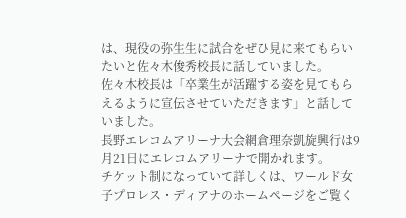は、現役の弥生生に試合をぜひ見に来てもらいたいと佐々木俊秀校長に話していました。
佐々木校長は「卒業生が活躍する姿を見てもらえるように宣伝させていただきます」と話していました。
長野エレコムアリーナ大会網倉理奈凱旋興行は9月21日にエレコムアリーナで開かれます。
チケット制になっていて詳しくは、ワールド女子プロレス・ディアナのホームページをご覧く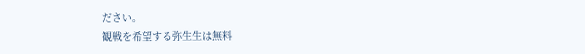ださい。
観戦を希望する弥生生は無料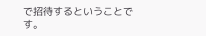で招待するということです。